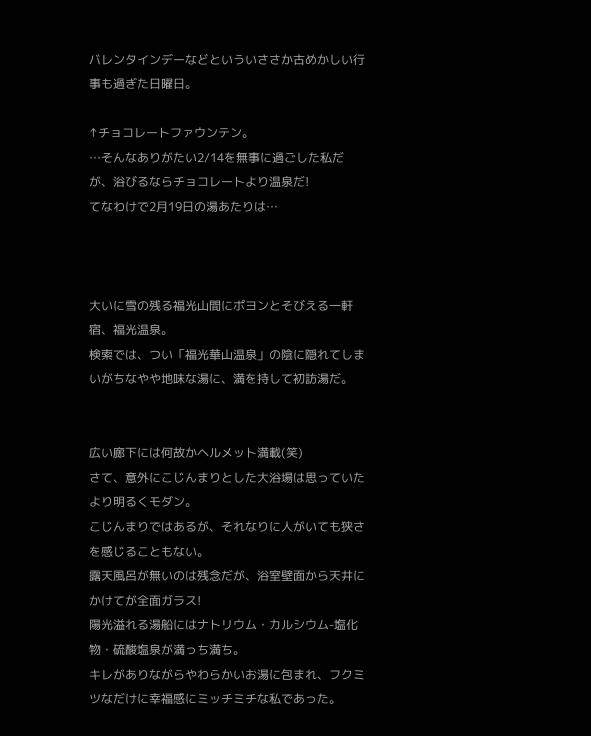バレンタインデーなどといういささか古めかしい行事も過ぎた日曜日。

↑チョコレートファウンテン。
…そんなありがたい2/14を無事に過ごした私だが、浴びるならチョコレートより温泉だ!
てなわけで2月19日の湯あたりは…



大いに雪の残る福光山間にポヨンとそびえる一軒宿、福光温泉。
検索では、つい「福光華山温泉」の陰に隠れてしまいがちなやや地味な湯に、満を持して初訪湯だ。


広い廊下には何故かヘルメット満載(笑)
さて、意外にこじんまりとした大浴場は思っていたより明るくモダン。
こじんまりではあるが、それなりに人がいても狭さを感じることもない。
露天風呂が無いのは残念だが、浴室壁面から天井にかけてが全面ガラス!
陽光溢れる湯船にはナトリウム・カルシウム-塩化物・硫酸塩泉が満っち満ち。
キレがありながらやわらかいお湯に包まれ、フクミツなだけに幸福感にミッチミチな私であった。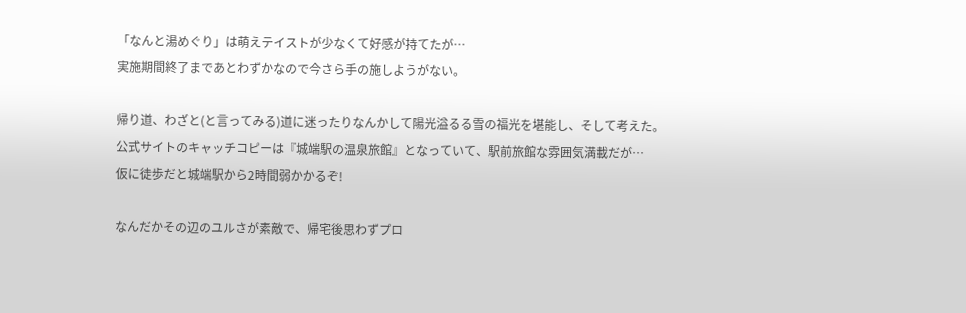「なんと湯めぐり」は萌えテイストが少なくて好感が持てたが…
実施期間終了まであとわずかなので今さら手の施しようがない。

帰り道、わざと(と言ってみる)道に迷ったりなんかして陽光溢るる雪の福光を堪能し、そして考えた。
公式サイトのキャッチコピーは『城端駅の温泉旅館』となっていて、駅前旅館な雰囲気満載だが…
仮に徒歩だと城端駅から2時間弱かかるぞ!

なんだかその辺のユルさが素敵で、帰宅後思わずプロ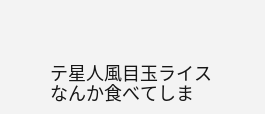テ星人風目玉ライスなんか食べてしま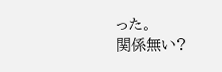った。
関係無い?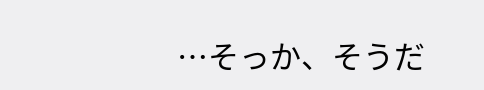…そっか、そうだ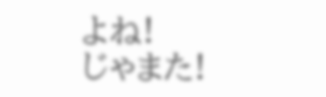よね!
じゃまた!